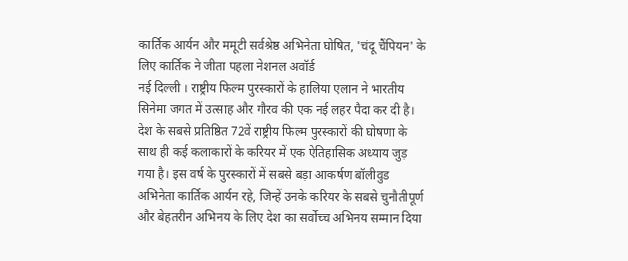कार्तिक आर्यन और ममूटी सर्वश्रेष्ठ अभिनेता घोषित, 'चंदू चैंपियन' के लिए कार्तिक ने जीता पहला नेशनल अवॉर्ड
नई दिल्ली । राष्ट्रीय फिल्म पुरस्कारों के हालिया एलान ने भारतीय सिनेमा जगत में उत्साह और गौरव की एक नई लहर पैदा कर दी है। देश के सबसे प्रतिष्ठित 72वें राष्ट्रीय फिल्म पुरस्कारों की घोषणा के साथ ही कई कलाकारों के करियर में एक ऐतिहासिक अध्याय जुड़ गया है। इस वर्ष के पुरस्कारों में सबसे बड़ा आकर्षण बॉलीवुड अभिनेता कार्तिक आर्यन रहे, जिन्हें उनके करियर के सबसे चुनौतीपूर्ण और बेहतरीन अभिनय के लिए देश का सर्वोच्च अभिनय सम्मान दिया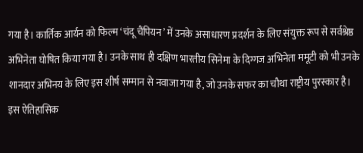गया है। कार्तिक आर्यन को फिल्म ‘चंदू चैंपियन’ में उनके असाधारण प्रदर्शन के लिए संयुक्त रूप से सर्वश्रेष्ठ अभिनेता घोषित किया गया है। उनके साथ ही दक्षिण भारतीय सिनेमा के दिग्गज अभिनेता ममूटी को भी उनके शानदार अभिनय के लिए इस शीर्ष सम्मान से नवाजा गया है, जो उनके सफर का चौथा राष्ट्रीय पुरस्कार है।
इस ऐतिहासिक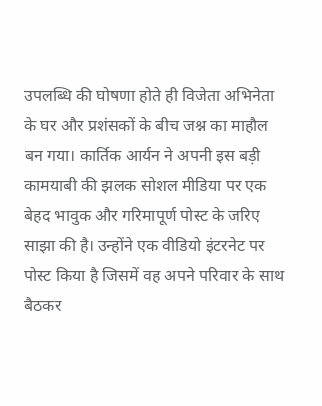उपलब्धि की घोषणा होते ही विजेता अभिनेता के घर और प्रशंसकों के बीच जश्न का माहौल बन गया। कार्तिक आर्यन ने अपनी इस बड़ी कामयाबी की झलक सोशल मीडिया पर एक बेहद भावुक और गरिमापूर्ण पोस्ट के जरिए साझा की है। उन्होंने एक वीडियो इंटरनेट पर पोस्ट किया है जिसमें वह अपने परिवार के साथ बैठकर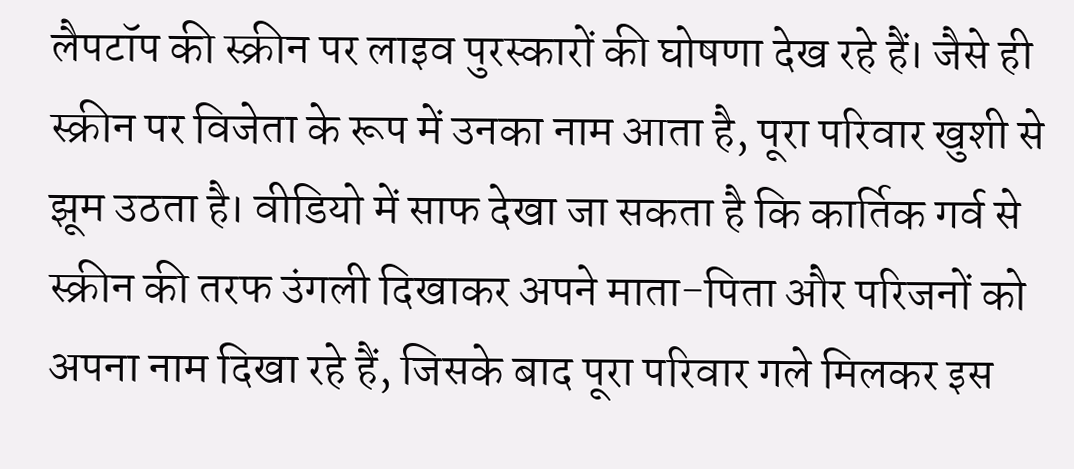लैपटॉप की स्क्रीन पर लाइव पुरस्कारों की घोषणा देख रहे हैं। जैसे ही स्क्रीन पर विजेता के रूप में उनका नाम आता है, पूरा परिवार खुशी से झूम उठता है। वीडियो में साफ देखा जा सकता है कि कार्तिक गर्व से स्क्रीन की तरफ उंगली दिखाकर अपने माता-पिता और परिजनों को अपना नाम दिखा रहे हैं, जिसके बाद पूरा परिवार गले मिलकर इस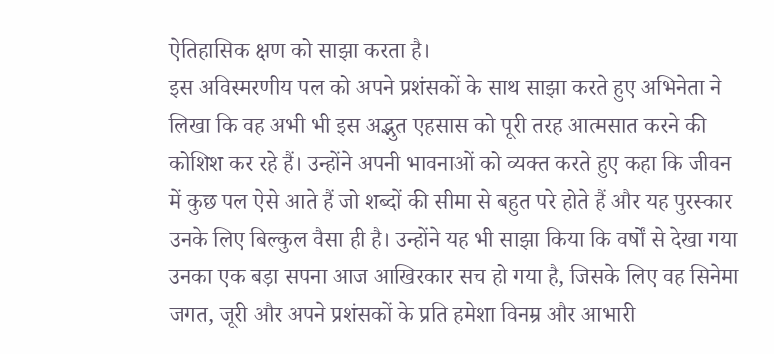ऐतिहासिक क्षण को साझा करता है।
इस अविस्मरणीय पल को अपने प्रशंसकों के साथ साझा करते हुए अभिनेता ने लिखा कि वह अभी भी इस अद्भुत एहसास को पूरी तरह आत्मसात करने की कोशिश कर रहे हैं। उन्होंने अपनी भावनाओं को व्यक्त करते हुए कहा कि जीवन में कुछ पल ऐसे आते हैं जो शब्दों की सीमा से बहुत परे होते हैं और यह पुरस्कार उनके लिए बिल्कुल वैसा ही है। उन्होंने यह भी साझा किया कि वर्षों से देखा गया उनका एक बड़ा सपना आज आखिरकार सच हो गया है, जिसके लिए वह सिनेमा जगत, जूरी और अपने प्रशंसकों के प्रति हमेशा विनम्र और आभारी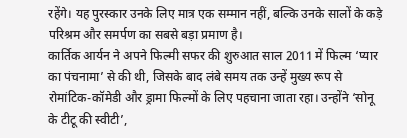रहेंगे। यह पुरस्कार उनके लिए मात्र एक सम्मान नहीं, बल्कि उनके सालों के कड़े परिश्रम और समर्पण का सबसे बड़ा प्रमाण है।
कार्तिक आर्यन ने अपने फिल्मी सफर की शुरुआत साल 2011 में फिल्म ‘प्यार का पंचनामा’ से की थी, जिसके बाद लंबे समय तक उन्हें मुख्य रूप से रोमांटिक-कॉमेडी और ड्रामा फिल्मों के लिए पहचाना जाता रहा। उन्होंने ‘सोनू के टीटू की स्वीटी’,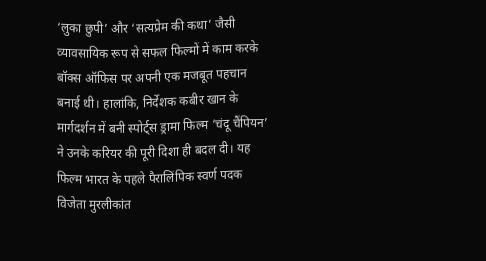‘लुका छुपी’ और ‘सत्यप्रेम की कथा’ जैसी व्यावसायिक रूप से सफल फिल्मों में काम करके बॉक्स ऑफिस पर अपनी एक मजबूत पहचान बनाई थी। हालांकि, निर्देशक कबीर खान के मार्गदर्शन में बनी स्पोर्ट्स ड्रामा फिल्म ‘चंदू चैंपियन’ ने उनके करियर की पूरी दिशा ही बदल दी। यह फिल्म भारत के पहले पैरालिंपिक स्वर्ण पदक विजेता मुरलीकांत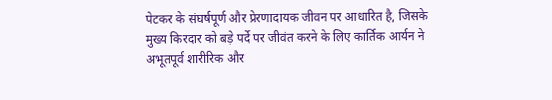पेटकर के संघर्षपूर्ण और प्रेरणादायक जीवन पर आधारित है, जिसके मुख्य किरदार को बड़े पर्दे पर जीवंत करने के लिए कार्तिक आर्यन ने अभूतपूर्व शारीरिक और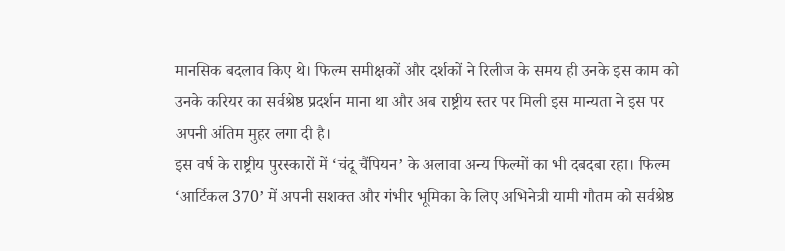मानसिक बदलाव किए थे। फिल्म समीक्षकों और दर्शकों ने रिलीज के समय ही उनके इस काम को उनके करियर का सर्वश्रेष्ठ प्रदर्शन माना था और अब राष्ट्रीय स्तर पर मिली इस मान्यता ने इस पर अपनी अंतिम मुहर लगा दी है।
इस वर्ष के राष्ट्रीय पुरस्कारों में ‘चंदू चैंपियन’ के अलावा अन्य फिल्मों का भी दबदबा रहा। फिल्म ‘आर्टिकल 370’ में अपनी सशक्त और गंभीर भूमिका के लिए अभिनेत्री यामी गौतम को सर्वश्रेष्ठ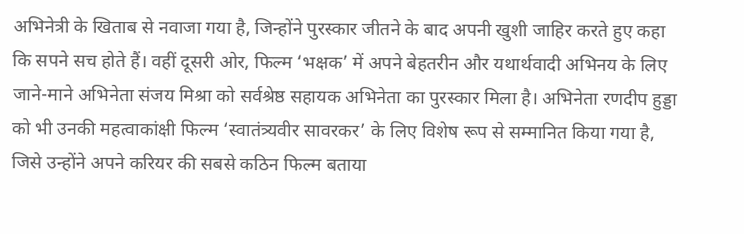अभिनेत्री के खिताब से नवाजा गया है, जिन्होंने पुरस्कार जीतने के बाद अपनी खुशी जाहिर करते हुए कहा कि सपने सच होते हैं। वहीं दूसरी ओर, फिल्म ‘भक्षक’ में अपने बेहतरीन और यथार्थवादी अभिनय के लिए जाने-माने अभिनेता संजय मिश्रा को सर्वश्रेष्ठ सहायक अभिनेता का पुरस्कार मिला है। अभिनेता रणदीप हुड्डा को भी उनकी महत्वाकांक्षी फिल्म ‘स्वातंत्र्यवीर सावरकर’ के लिए विशेष रूप से सम्मानित किया गया है, जिसे उन्होंने अपने करियर की सबसे कठिन फिल्म बताया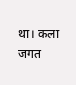था। कला जगत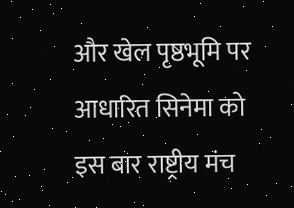और खेल पृष्ठभूमि पर आधारित सिनेमा को इस बार राष्ट्रीय मंच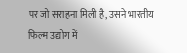पर जो सराहना मिली है, उसने भारतीय फिल्म उद्योग में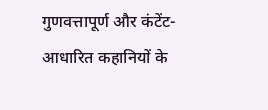गुणवत्तापूर्ण और कंटेंट-आधारित कहानियों के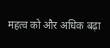महत्व को और अधिक बढ़ा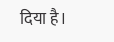दिया है।